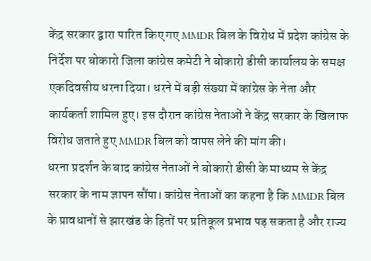केंद्र सरकार द्वारा पारित किए गए MMDR बिल के विरोध में प्रदेश कांग्रेस के निर्देश पर बोकारो जिला कांग्रेस कमेटी ने बोकारो डीसी कार्यालय के समक्ष एकदिवसीय धरना दिया। धरने में बड़ी संख्या में कांग्रेस के नेता और कार्यकर्ता शामिल हुए। इस दौरान कांग्रेस नेताओं ने केंद्र सरकार के खिलाफ विरोध जताते हुए MMDR बिल को वापस लेने की मांग की।
धरना प्रदर्शन के बाद कांग्रेस नेताओं ने बोकारो डीसी के माध्यम से केंद्र सरकार के नाम ज्ञापन सौंपा। कांग्रेस नेताओं का कहना है कि MMDR बिल के प्रावधानों से झारखंड के हितों पर प्रतिकूल प्रभाव पड़ सकता है और राज्य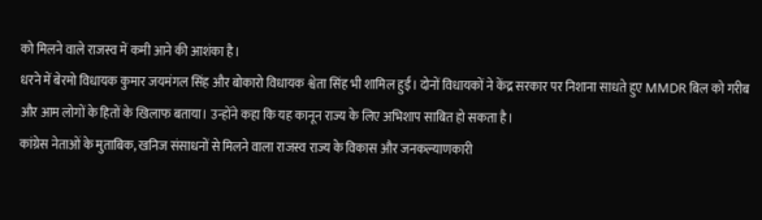को मिलने वाले राजस्व में कमी आने की आशंका है।
धरने में बेरमो विधायक कुमार जयमंगल सिंह और बोकारो विधायक श्वेता सिंह भी शामिल हुईं। दोनों विधायकों ने केंद्र सरकार पर निशाना साधते हुए MMDR बिल को गरीब और आम लोगों के हितों के खिलाफ बताया। उन्होंने कहा कि यह कानून राज्य के लिए अभिशाप साबित हो सकता है।
कांग्रेस नेताओं के मुताबिक, खनिज संसाधनों से मिलने वाला राजस्व राज्य के विकास और जनकल्याणकारी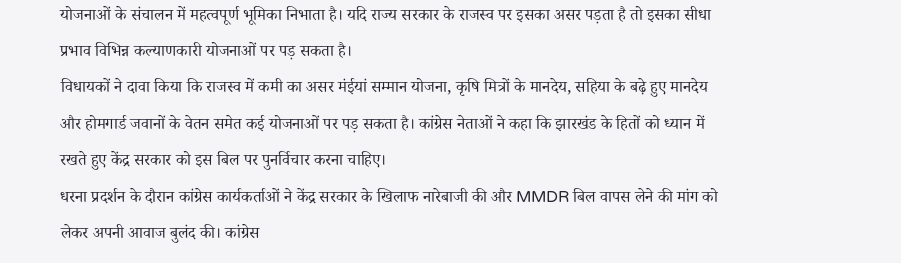योजनाओं के संचालन में महत्वपूर्ण भूमिका निभाता है। यदि राज्य सरकार के राजस्व पर इसका असर पड़ता है तो इसका सीधा प्रभाव विभिन्न कल्याणकारी योजनाओं पर पड़ सकता है।
विधायकों ने दावा किया कि राजस्व में कमी का असर मंईयां सम्मान योजना, कृषि मित्रों के मानदेय, सहिया के बढ़े हुए मानदेय और होमगार्ड जवानों के वेतन समेत कई योजनाओं पर पड़ सकता है। कांग्रेस नेताओं ने कहा कि झारखंड के हितों को ध्यान में रखते हुए केंद्र सरकार को इस बिल पर पुनर्विचार करना चाहिए।
धरना प्रदर्शन के दौरान कांग्रेस कार्यकर्ताओं ने केंद्र सरकार के खिलाफ नारेबाजी की और MMDR बिल वापस लेने की मांग को लेकर अपनी आवाज बुलंद की। कांग्रेस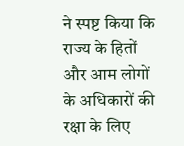ने स्पष्ट किया कि राज्य के हितों और आम लोगों के अधिकारों की रक्षा के लिए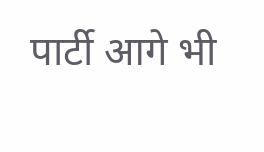पार्टी आगे भी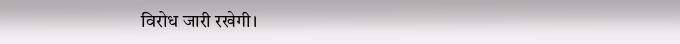विरोध जारी रखेगी।